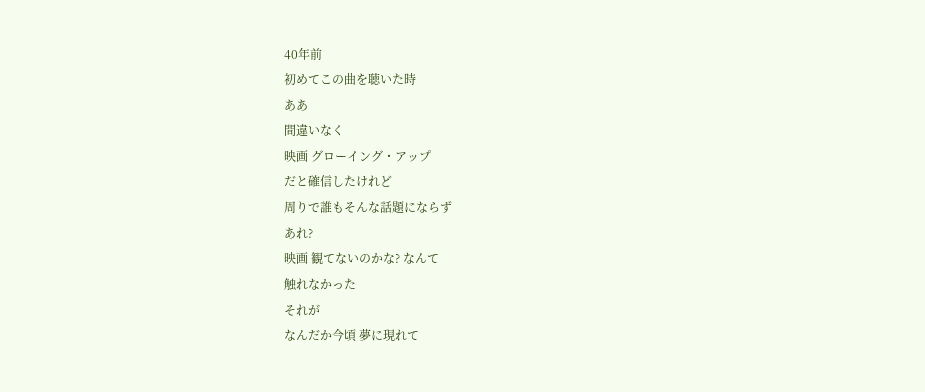40年前
初めてこの曲を聴いた時
ああ
間違いなく
映画 グローイング・アップ
だと確信したけれど
周りで誰もそんな話題にならず
あれ?
映画 観てないのかな? なんて
触れなかった
それが
なんだか今頃 夢に現れて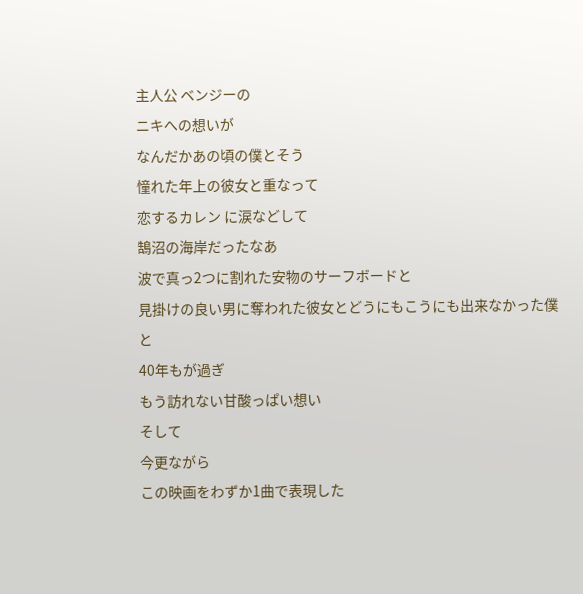主人公 ベンジーの
ニキへの想いが
なんだかあの頃の僕とそう
憧れた年上の彼女と重なって
恋するカレン に涙などして
鵠沼の海岸だったなあ
波で真っ2つに割れた安物のサーフボードと
見掛けの良い男に奪われた彼女とどうにもこうにも出来なかった僕と
40年もが過ぎ
もう訪れない甘酸っぱい想い
そして
今更ながら
この映画をわずか1曲で表現した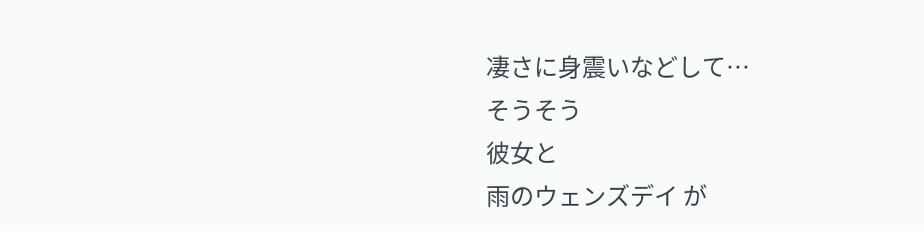凄さに身震いなどして…
そうそう
彼女と
雨のウェンズデイ が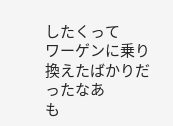したくって
ワーゲンに乗り換えたばかりだったなあ
も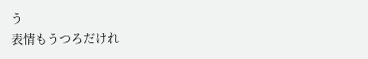う
表情もうつろだけれ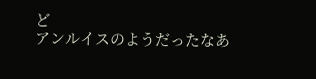ど
アンルイスのようだったなあ